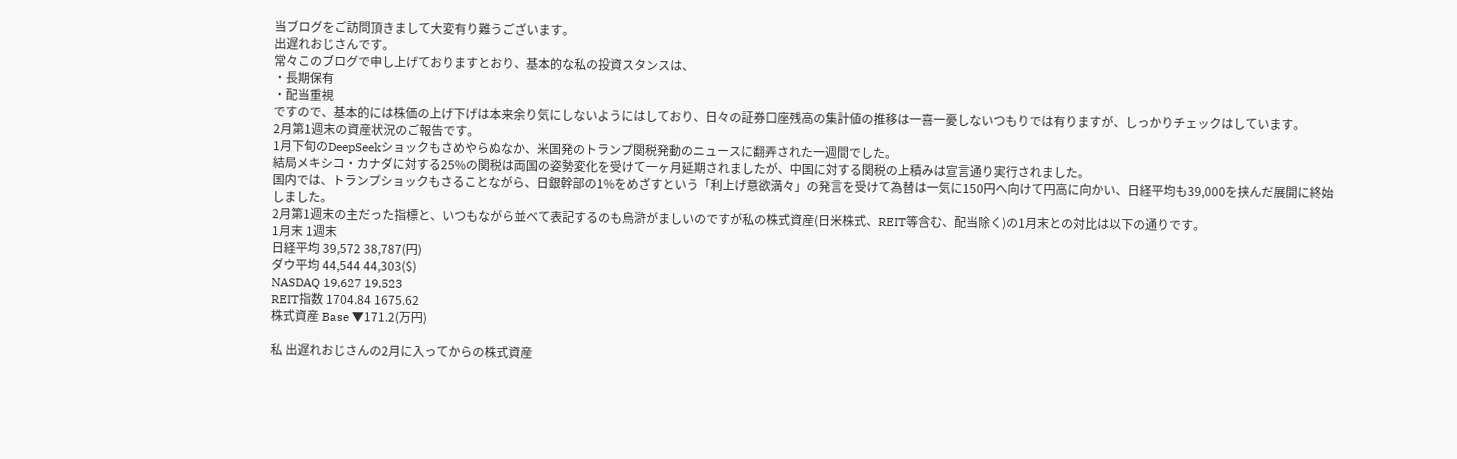当ブログをご訪問頂きまして大変有り難うございます。
出遅れおじさんです。
常々このブログで申し上げておりますとおり、基本的な私の投資スタンスは、
・長期保有
・配当重視
ですので、基本的には株価の上げ下げは本来余り気にしないようにはしており、日々の証券口座残高の集計値の推移は一喜一憂しないつもりでは有りますが、しっかりチェックはしています。
2月第1週末の資産状況のご報告です。
1月下旬のDeepSeekショックもさめやらぬなか、米国発のトランプ関税発動のニュースに翻弄された一週間でした。
結局メキシコ・カナダに対する25%の関税は両国の姿勢変化を受けて一ヶ月延期されましたが、中国に対する関税の上積みは宣言通り実行されました。
国内では、トランプショックもさることながら、日銀幹部の1%をめざすという「利上げ意欲満々」の発言を受けて為替は一気に150円へ向けて円高に向かい、日経平均も39,000を挟んだ展開に終始しました。
2月第1週末の主だった指標と、いつもながら並べて表記するのも烏滸がましいのですが私の株式資産(日米株式、REIT等含む、配当除く)の1月末との対比は以下の通りです。
1月末 1週末
日経平均 39,572 38,787(円)
ダウ平均 44,544 44,303($)
NASDAQ 19,627 19,523
REIT指数 1704.84 1675.62
株式資産 Base ▼171.2(万円)

私 出遅れおじさんの2月に入ってからの株式資産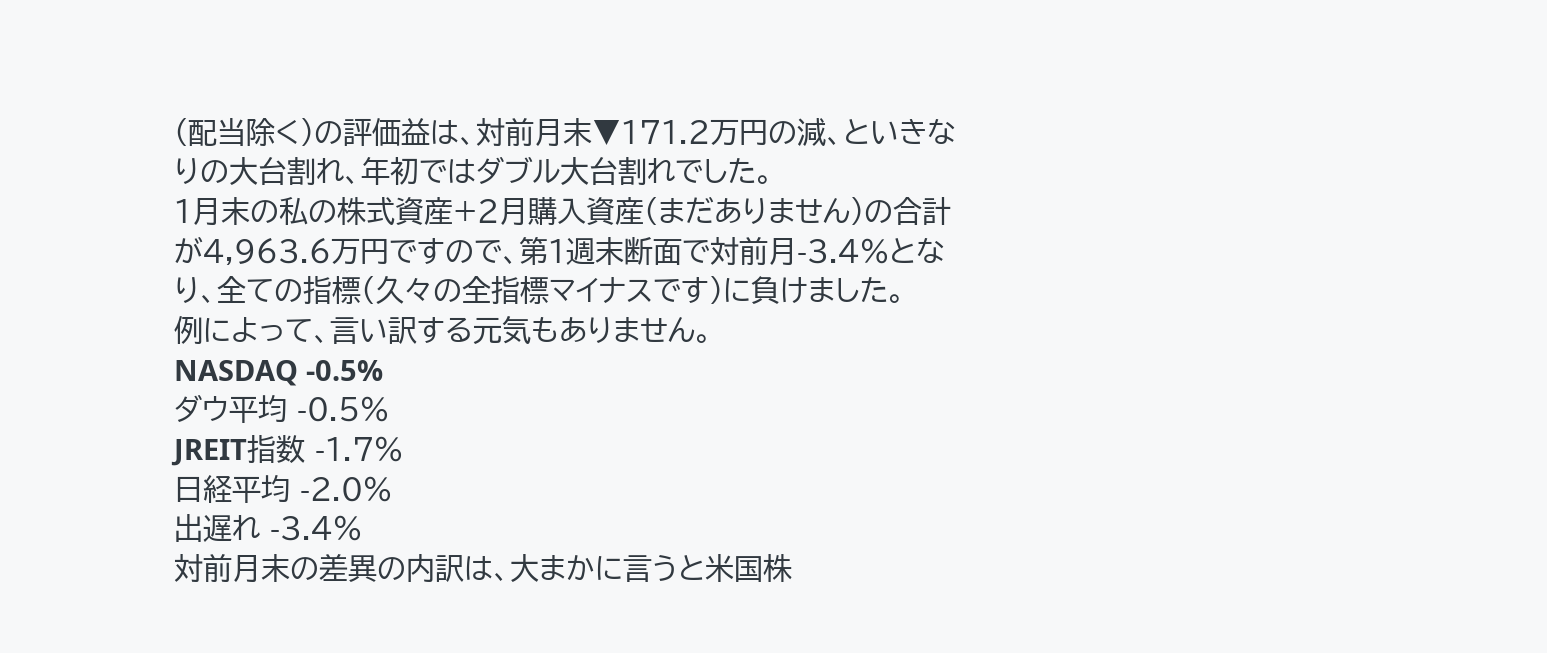(配当除く)の評価益は、対前月末▼171.2万円の減、といきなりの大台割れ、年初ではダブル大台割れでした。
1月末の私の株式資産+2月購入資産(まだありません)の合計が4,963.6万円ですので、第1週末断面で対前月-3.4%となり、全ての指標(久々の全指標マイナスです)に負けました。
例によって、言い訳する元気もありません。
NASDAQ -0.5%
ダウ平均 -0.5%
JREIT指数 -1.7%
日経平均 -2.0%
出遅れ -3.4%
対前月末の差異の内訳は、大まかに言うと米国株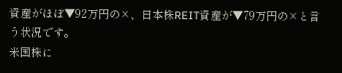資産がほぼ▼92万円の×、日本株REIT資産が▼79万円の×と言う状況です。
米国株に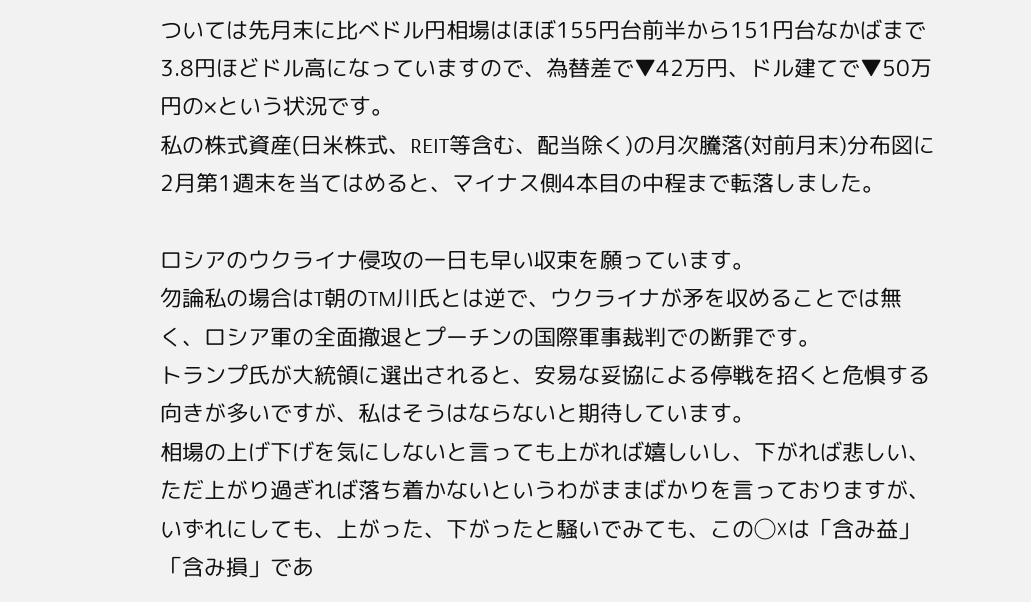ついては先月末に比べドル円相場はほぼ155円台前半から151円台なかばまで3.8円ほどドル高になっていますので、為替差で▼42万円、ドル建てで▼50万円の×という状況です。
私の株式資産(日米株式、REIT等含む、配当除く)の月次騰落(対前月末)分布図に2月第1週末を当てはめると、マイナス側4本目の中程まで転落しました。

ロシアのウクライナ侵攻の一日も早い収束を願っています。
勿論私の場合はT朝のTM川氏とは逆で、ウクライナが矛を収めることでは無く、ロシア軍の全面撤退とプーチンの国際軍事裁判での断罪です。
トランプ氏が大統領に選出されると、安易な妥協による停戦を招くと危惧する向きが多いですが、私はそうはならないと期待しています。
相場の上げ下げを気にしないと言っても上がれば嬉しいし、下がれば悲しい、ただ上がり過ぎれば落ち着かないというわがままばかりを言っておりますが、いずれにしても、上がった、下がったと騒いでみても、この◯☓は「含み益」「含み損」であ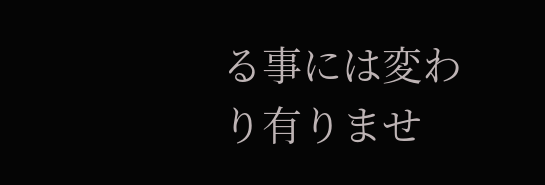る事には変わり有りませ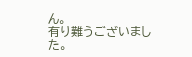ん。
有り難うございました。